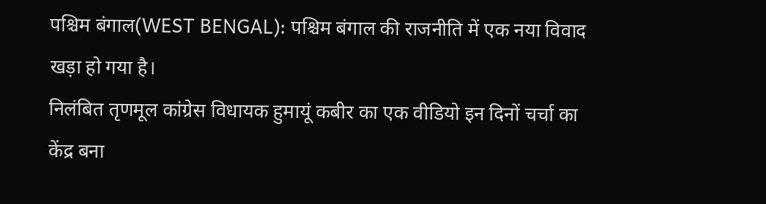पश्चिम बंगाल(WEST BENGAL): पश्चिम बंगाल की राजनीति में एक नया विवाद खड़ा हो गया है।
निलंबित तृणमूल कांग्रेस विधायक हुमायूं कबीर का एक वीडियो इन दिनों चर्चा का केंद्र बना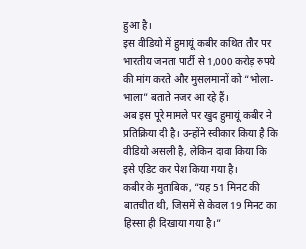हुआ है।
इस वीडियो में हुमायूं कबीर कथित तौर पर भारतीय जनता पार्टी से 1,000 करोड़ रुपये की मांग करते और मुसलमानों को “भोला-भाला” बताते नजर आ रहे हैं।
अब इस पूरे मामले पर खुद हुमायूं कबीर ने प्रतिक्रिया दी है। उन्होंने स्वीकार किया है कि वीडियो असली है, लेकिन दावा किया कि इसे एडिट कर पेश किया गया है।
कबीर के मुताबिक, “यह 51 मिनट की बातचीत थी, जिसमें से केवल 19 मिनट का हिस्सा ही दिखाया गया है।”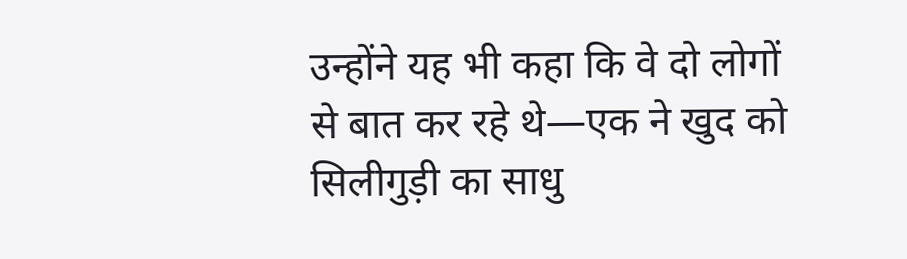उन्होंने यह भी कहा कि वे दो लोगों से बात कर रहे थे—एक ने खुद को सिलीगुड़ी का साधु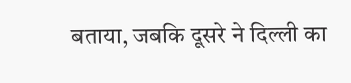बताया, जबकि दूसरे ने दिल्ली का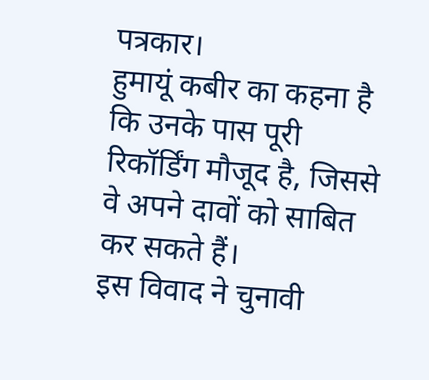पत्रकार।
हुमायूं कबीर का कहना है कि उनके पास पूरी रिकॉर्डिंग मौजूद है, जिससे वे अपने दावों को साबित कर सकते हैं।
इस विवाद ने चुनावी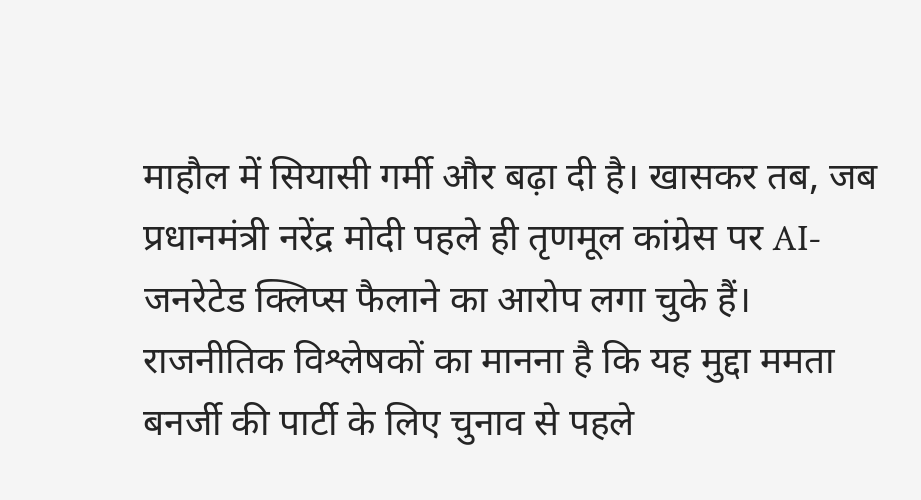माहौल में सियासी गर्मी और बढ़ा दी है। खासकर तब, जब प्रधानमंत्री नरेंद्र मोदी पहले ही तृणमूल कांग्रेस पर AI-जनरेटेड क्लिप्स फैलाने का आरोप लगा चुके हैं।
राजनीतिक विश्लेषकों का मानना है कि यह मुद्दा ममता बनर्जी की पार्टी के लिए चुनाव से पहले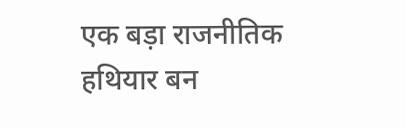एक बड़ा राजनीतिक हथियार बन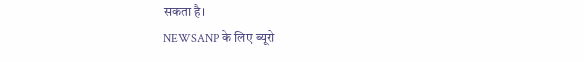सकता है।
NEWSANP के लिए ब्यूरो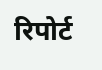रिपोर्ट